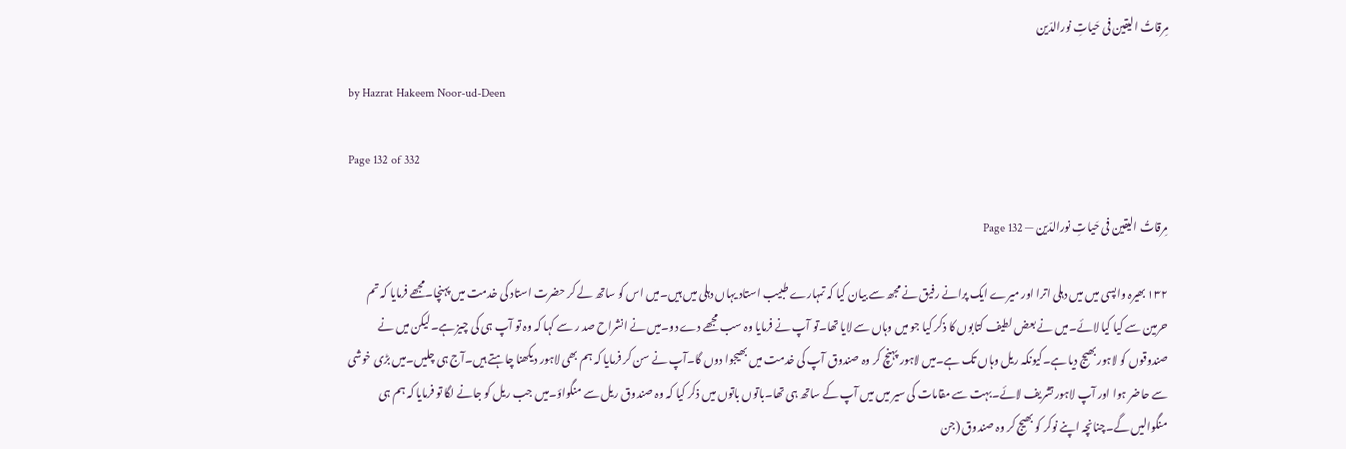مِرقاتُ الیقین فی حَیاتِ نورالدّین

by Hazrat Hakeem Noor-ud-Deen

Page 132 of 332

مِرقاتُ الیقین فی حَیاتِ نورالدّین — Page 132

۱۳۲ بھیرہ واپسی میں میں دہلی اترا اور میرے ایک پرانے رفیق نے مجھ سے بیان کیا کہ تمہارے طبیب استاد یہاں دہلی میں ہیں۔میں اس کو ساتھ لے کر حضرت استاد کی خدمت میں پہنچا۔مجھے فرمایا کہ تم حرمین سے کیا کیا لائے۔میں نے بعض لطیف کتابوں کا ذکر کیا جو میں وہاں سے لایا تھا۔تو آپ نے فرمایا وہ سب مجھے دے دو۔میں نے انشراح صد ر سے کہا کہ وہ تو آپ ہی کی چیز ہے۔لیکن میں نے صندوقوں کو لاہور بھیج دیا ہے۔کیونکہ ریل وہاں تک ہے۔میں لاہور پہنچ کر وہ صندوق آپ کی خدمت میں بھیجوا دوں گا۔آپ نے سن کر فرمایا کہ ہم بھی لاہور دیکھنا چاہتے ہیں۔آج ہی چلیں۔میں بڑی خوشی سے حاضر ہوا اور آپ لاہور تشریف لائے۔بہت سے مقامات کی سیر میں میں آپ کے ساتھ ہی تھا۔باتوں باتوں میں ذکر کیا کہ وہ صندوق ریل سے منگواؤ۔میں جب ریل کو جانے لگا تو فرمایا کہ ہم ہی منگوالیں گے۔چنانچہ اپنے نوکر کو بھیج کر وہ صندوق (جن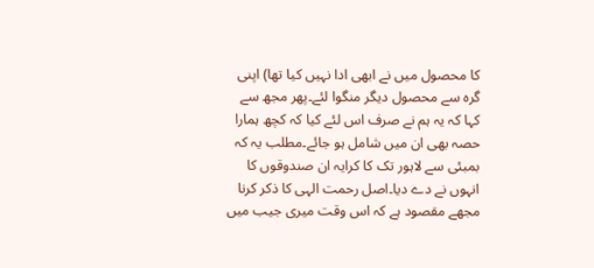کا محصول میں نے ابھی ادا نہیں کیا تھا) اپنی گرہ سے محصول دیگر منگوا لئے۔پھر مجھ سے کہا کہ یہ ہم نے صرف اس لئے کیا کہ کچھ ہمارا حصہ بھی ان میں شامل ہو جائے۔مطلب یہ کہ بمبئی سے لاہور تک کا کرایہ ان صندوقوں کا انہوں نے دے دیا۔اصل رحمت الہی کا ذکر کرنا مجھے مقصود ہے کہ اس وقت میری جیب میں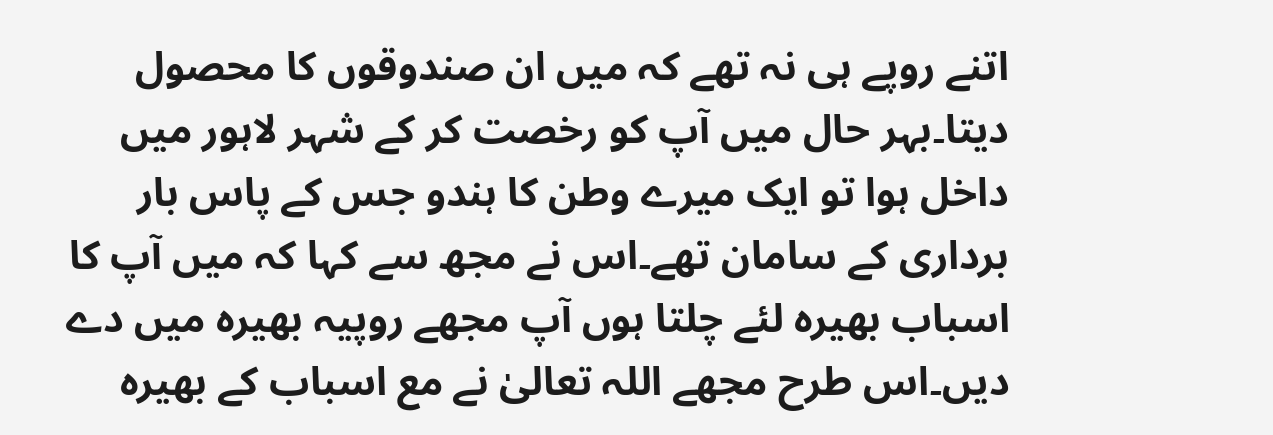اتنے روپے ہی نہ تھے کہ میں ان صندوقوں کا محصول دیتا۔بہر حال میں آپ کو رخصت کر کے شہر لاہور میں داخل ہوا تو ایک میرے وطن کا ہندو جس کے پاس بار برداری کے سامان تھے۔اس نے مجھ سے کہا کہ میں آپ کا اسباب بھیرہ لئے چلتا ہوں آپ مجھے روپیہ بھیرہ میں دے دیں۔اس طرح مجھے اللہ تعالیٰ نے مع اسباب کے بھیرہ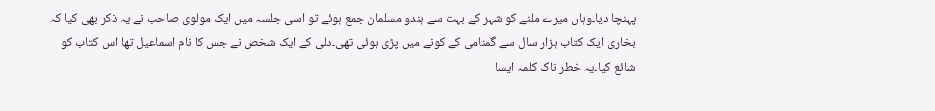پہنچا دیا۔وہاں میرے ملنے کو شہر کے بہت سے ہندو مسلمان جمع ہوئے تو اسی جلسہ میں ایک مولوی صاحب نے یہ ذکر بھی کیا کہ بخاری ایک کتاب ہزار سال سے گمنامی کے کونے میں پڑی ہوئی تھی۔دلی کے ایک شخص نے جس کا نام اسماعیل تھا اس کتاب کو شائع کیا۔یہ خطر ناک کلمہ ایسا